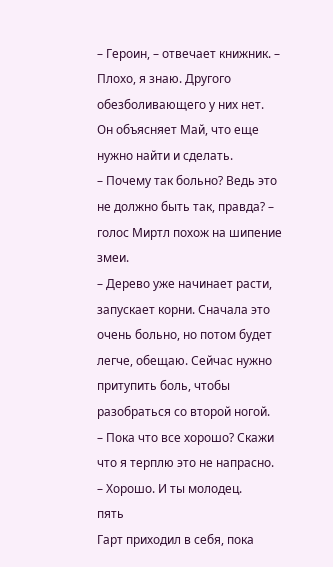– Героин, – отвечает книжник. – Плохо, я знаю. Другого обезболивающего у них нет.
Он объясняет Май, что еще нужно найти и сделать.
– Почему так больно? Ведь это не должно быть так, правда? – голос Миртл похож на шипение змеи.
– Дерево уже начинает расти, запускает корни. Сначала это очень больно, но потом будет легче, обещаю. Сейчас нужно притупить боль, чтобы разобраться со второй ногой.
– Пока что все хорошо? Скажи что я терплю это не напрасно.
– Хорошо. И ты молодец.
пять
Гарт приходил в себя, пока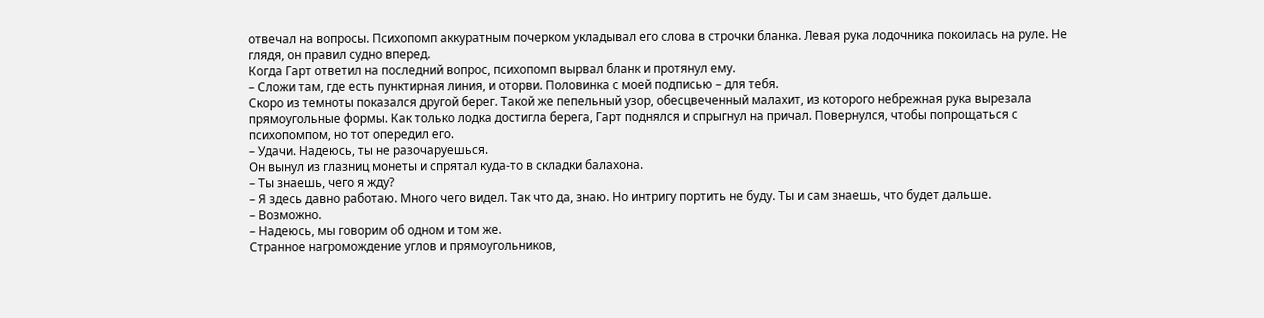отвечал на вопросы. Психопомп аккуратным почерком укладывал его слова в строчки бланка. Левая рука лодочника покоилась на руле. Не глядя, он правил судно вперед.
Когда Гарт ответил на последний вопрос, психопомп вырвал бланк и протянул ему.
– Сложи там, где есть пунктирная линия, и оторви. Половинка с моей подписью – для тебя.
Скоро из темноты показался другой берег. Такой же пепельный узор, обесцвеченный малахит, из которого небрежная рука вырезала прямоугольные формы. Как только лодка достигла берега, Гарт поднялся и спрыгнул на причал. Повернулся, чтобы попрощаться с психопомпом, но тот опередил его.
– Удачи. Надеюсь, ты не разочаруешься.
Он вынул из глазниц монеты и спрятал куда-то в складки балахона.
– Ты знаешь, чего я жду?
– Я здесь давно работаю. Много чего видел. Так что да, знаю. Но интригу портить не буду. Ты и сам знаешь, что будет дальше.
– Возможно.
– Надеюсь, мы говорим об одном и том же.
Странное нагромождение углов и прямоугольников,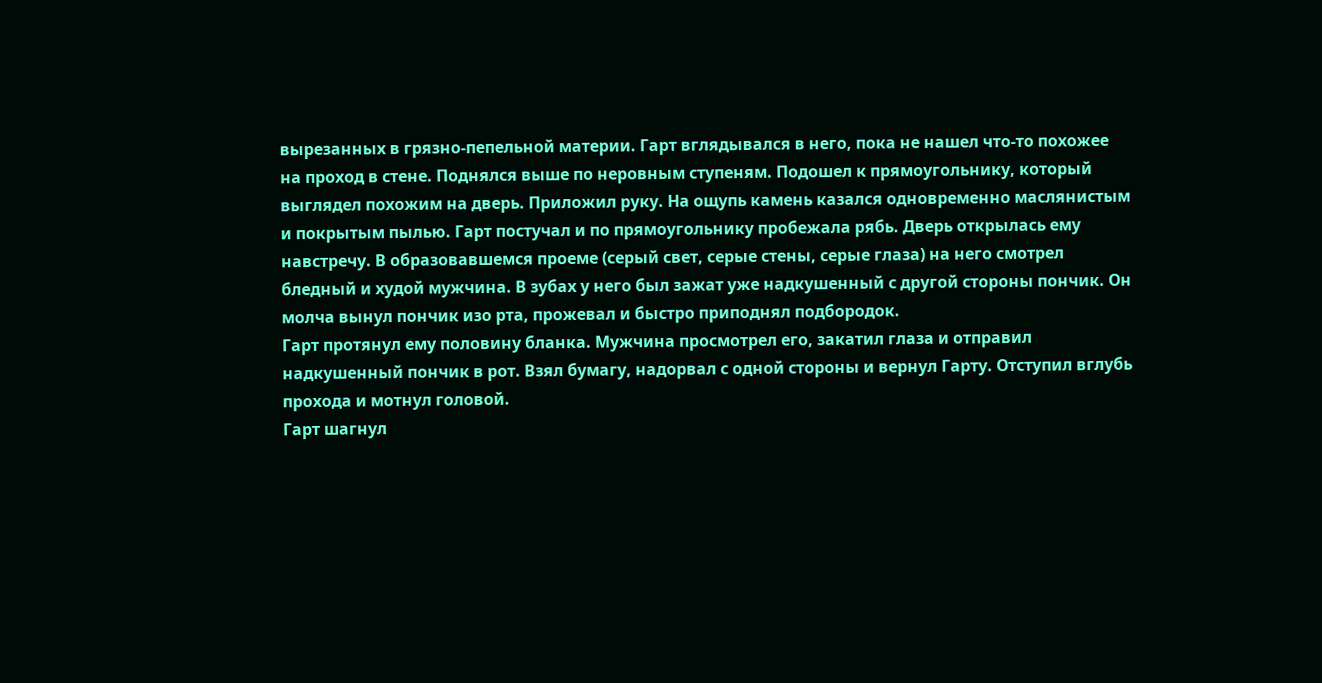вырезанных в грязно-пепельной материи. Гарт вглядывался в него, пока не нашел что-то похожее на проход в стене. Поднялся выше по неровным ступеням. Подошел к прямоугольнику, который выглядел похожим на дверь. Приложил руку. На ощупь камень казался одновременно маслянистым и покрытым пылью. Гарт постучал и по прямоугольнику пробежала рябь. Дверь открылась ему навстречу. В образовавшемся проеме (серый свет, серые стены, серые глаза) на него смотрел бледный и худой мужчина. В зубах у него был зажат уже надкушенный с другой стороны пончик. Он молча вынул пончик изо рта, прожевал и быстро приподнял подбородок.
Гарт протянул ему половину бланка. Мужчина просмотрел его, закатил глаза и отправил надкушенный пончик в рот. Взял бумагу, надорвал с одной стороны и вернул Гарту. Отступил вглубь прохода и мотнул головой.
Гарт шагнул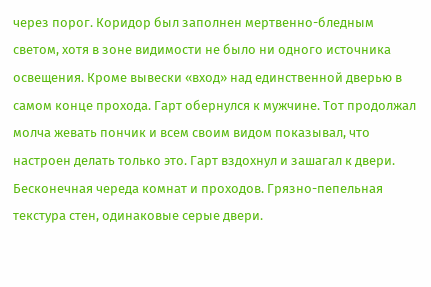через порог. Коридор был заполнен мертвенно-бледным светом, хотя в зоне видимости не было ни одного источника освещения. Кроме вывески «вход» над единственной дверью в самом конце прохода. Гарт обернулся к мужчине. Тот продолжал молча жевать пончик и всем своим видом показывал, что настроен делать только это. Гарт вздохнул и зашагал к двери.
Бесконечная череда комнат и проходов. Грязно-пепельная текстура стен, одинаковые серые двери.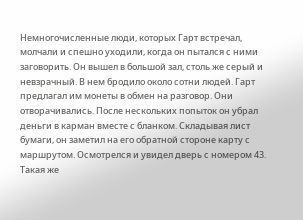Немногочисленные люди, которых Гарт встречал, молчали и спешно уходили, когда он пытался с ними заговорить. Он вышел в большой зал, столь же серый и невзрачный. В нем бродило около сотни людей. Гарт предлагал им монеты в обмен на разговор. Они отворачивались. После нескольких попыток он убрал деньги в карман вместе с бланком. Складывая лист бумаги, он заметил на его обратной стороне карту с маршрутом. Осмотрелся и увидел дверь с номером 43. Такая же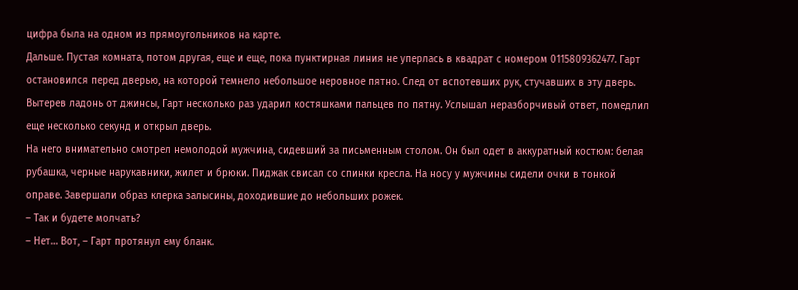цифра была на одном из прямоугольников на карте.
Дальше. Пустая комната, потом другая, еще и еще, пока пунктирная линия не уперлась в квадрат с номером 0115809362477. Гарт остановился перед дверью, на которой темнело небольшое неровное пятно. След от вспотевших рук, стучавших в эту дверь. Вытерев ладонь от джинсы, Гарт несколько раз ударил костяшками пальцев по пятну. Услышал неразборчивый ответ, помедлил еще несколько секунд и открыл дверь.
На него внимательно смотрел немолодой мужчина, сидевший за письменным столом. Он был одет в аккуратный костюм: белая рубашка, черные нарукавники, жилет и брюки. Пиджак свисал со спинки кресла. На носу у мужчины сидели очки в тонкой оправе. Завершали образ клерка залысины, доходившие до небольших рожек.
– Так и будете молчать?
– Нет… Вот, – Гарт протянул ему бланк.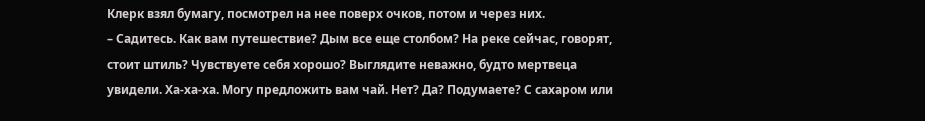Клерк взял бумагу, посмотрел на нее поверх очков, потом и через них.
– Садитесь. Как вам путешествие? Дым все еще столбом? На реке сейчас, говорят, стоит штиль? Чувствуете себя хорошо? Выглядите неважно, будто мертвеца увидели. Ха-ха-ха. Могу предложить вам чай. Нет? Да? Подумаете? С сахаром или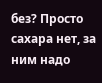без? Просто сахара нет, за ним надо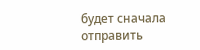будет сначала отправить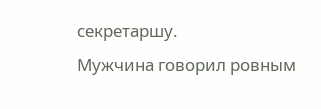секретаршу.
Мужчина говорил ровным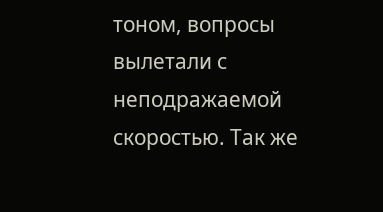тоном, вопросы вылетали с неподражаемой скоростью. Так же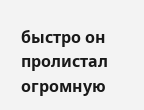быстро он пролистал огромную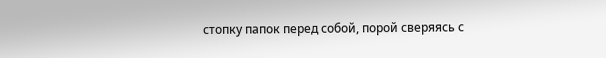стопку папок перед собой, порой сверяясь с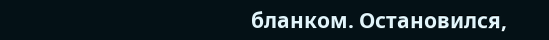бланком. Остановился,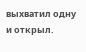выхватил одну и открыл.